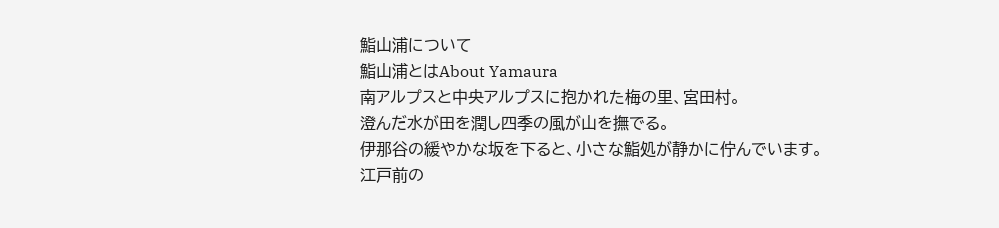鮨山浦について
鮨山浦とはAbout Yamaura
南アルプスと中央アルプスに抱かれた梅の里、宮田村。
澄んだ水が田を潤し四季の風が山を撫でる。
伊那谷の緩やかな坂を下ると、小さな鮨処が静かに佇んでいます。
江戸前の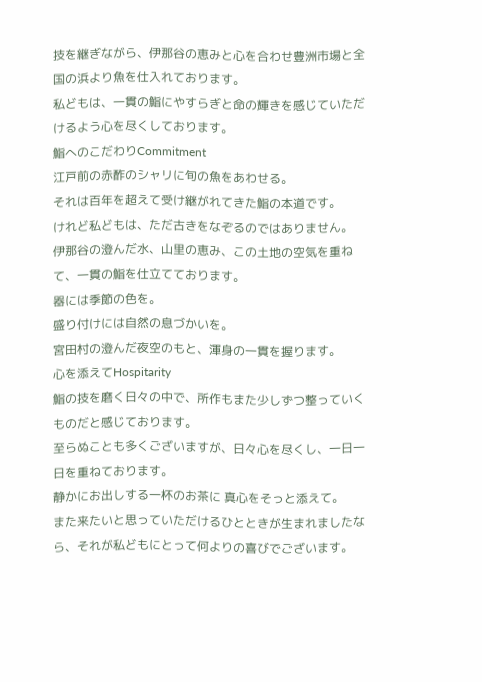技を継ぎながら、伊那谷の恵みと心を合わせ豊洲市場と全国の浜より魚を仕入れております。
私どもは、一貫の鮨にやすらぎと命の輝きを感じていただけるよう心を尽くしております。
鮨へのこだわりCommitment
江戸前の赤酢のシャリに旬の魚をあわせる。
それは百年を超えて受け継がれてきた鮨の本道です。
けれど私どもは、ただ古きをなぞるのではありません。
伊那谷の澄んだ水、山里の恵み、この土地の空気を重ねて、一貫の鮨を仕立てております。
器には季節の色を。
盛り付けには自然の息づかいを。
宮田村の澄んだ夜空のもと、渾身の一貫を握ります。
心を添えてHospitarity
鮨の技を磨く日々の中で、所作もまた少しずつ整っていくものだと感じております。
至らぬことも多くございますが、日々心を尽くし、一日一日を重ねております。
静かにお出しする一杯のお茶に 真心をそっと添えて。
また来たいと思っていただけるひとときが生まれましたなら、それが私どもにとって何よりの喜びでございます。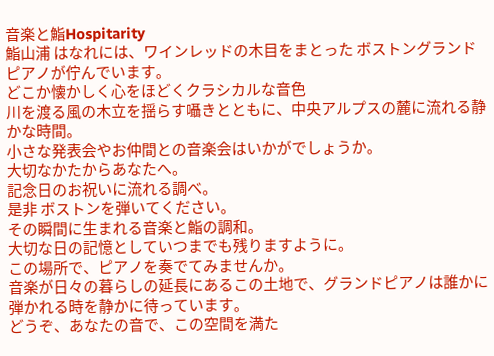音楽と鮨Hospitarity
鮨山浦 はなれには、ワインレッドの木目をまとった ボストングランドピアノが佇んでいます。
どこか懐かしく心をほどくクラシカルな音色
川を渡る風の木立を揺らす囁きとともに、中央アルプスの麓に流れる静かな時間。
小さな発表会やお仲間との音楽会はいかがでしょうか。
大切なかたからあなたへ。
記念日のお祝いに流れる調べ。
是非 ボストンを弾いてください。
その瞬間に生まれる音楽と鮨の調和。
大切な日の記憶としていつまでも残りますように。
この場所で、ピアノを奏でてみませんか。
音楽が日々の暮らしの延長にあるこの土地で、グランドピアノは誰かに弾かれる時を静かに待っています。
どうぞ、あなたの音で、この空間を満た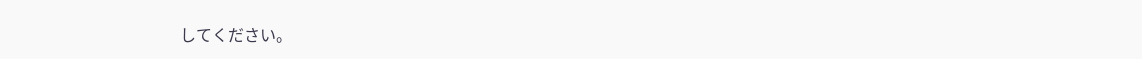してください。